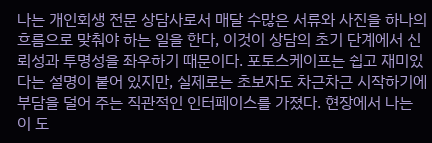나는 개인회생 전문 상담사로서 매달 수많은 서류와 사진을 하나의 흐름으로 맞춰야 하는 일을 한다, 이것이 상담의 초기 단계에서 신뢰성과 투명성을 좌우하기 때문이다. 포토스케이프는 쉽고 재미있다는 설명이 붙어 있지만, 실제로는 초보자도 차근차근 시작하기에 부담을 덜어 주는 직관적인 인터페이스를 가졌다. 현장에서 나는 이 도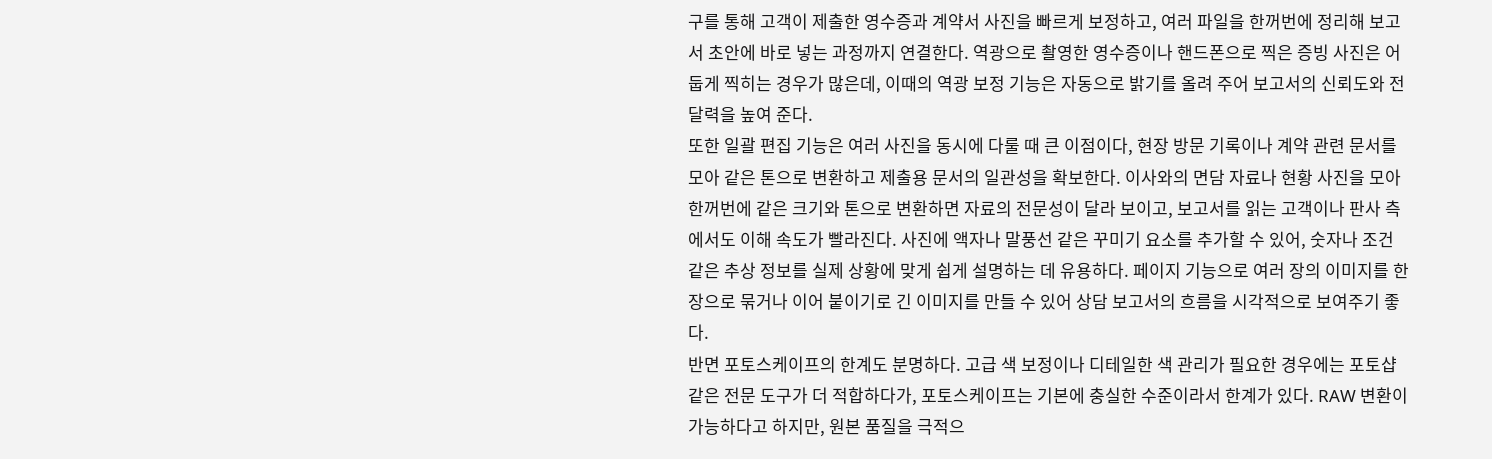구를 통해 고객이 제출한 영수증과 계약서 사진을 빠르게 보정하고, 여러 파일을 한꺼번에 정리해 보고서 초안에 바로 넣는 과정까지 연결한다. 역광으로 촬영한 영수증이나 핸드폰으로 찍은 증빙 사진은 어둡게 찍히는 경우가 많은데, 이때의 역광 보정 기능은 자동으로 밝기를 올려 주어 보고서의 신뢰도와 전달력을 높여 준다.
또한 일괄 편집 기능은 여러 사진을 동시에 다룰 때 큰 이점이다, 현장 방문 기록이나 계약 관련 문서를 모아 같은 톤으로 변환하고 제출용 문서의 일관성을 확보한다. 이사와의 면담 자료나 현황 사진을 모아 한꺼번에 같은 크기와 톤으로 변환하면 자료의 전문성이 달라 보이고, 보고서를 읽는 고객이나 판사 측에서도 이해 속도가 빨라진다. 사진에 액자나 말풍선 같은 꾸미기 요소를 추가할 수 있어, 숫자나 조건 같은 추상 정보를 실제 상황에 맞게 쉽게 설명하는 데 유용하다. 페이지 기능으로 여러 장의 이미지를 한 장으로 묶거나 이어 붙이기로 긴 이미지를 만들 수 있어 상담 보고서의 흐름을 시각적으로 보여주기 좋다.
반면 포토스케이프의 한계도 분명하다. 고급 색 보정이나 디테일한 색 관리가 필요한 경우에는 포토샵 같은 전문 도구가 더 적합하다가, 포토스케이프는 기본에 충실한 수준이라서 한계가 있다. RAW 변환이 가능하다고 하지만, 원본 품질을 극적으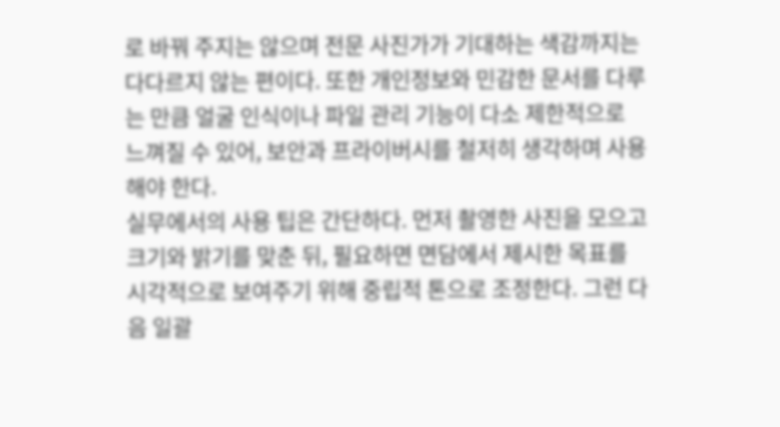로 바꿔 주지는 않으며 전문 사진가가 기대하는 색감까지는 다다르지 않는 편이다. 또한 개인정보와 민감한 문서를 다루는 만큼 얼굴 인식이나 파일 관리 기능이 다소 제한적으로 느껴질 수 있어, 보안과 프라이버시를 철저히 생각하며 사용해야 한다.
실무에서의 사용 팁은 간단하다. 먼저 촬영한 사진을 모으고 크기와 밝기를 맞춘 뒤, 필요하면 면담에서 제시한 목표를 시각적으로 보여주기 위해 중립적 톤으로 조정한다. 그런 다음 일괄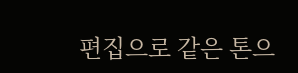편집으로 같은 톤으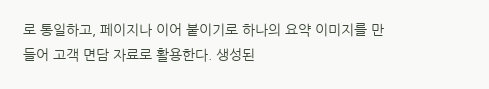로 통일하고, 페이지나 이어 붙이기로 하나의 요약 이미지를 만들어 고객 면담 자료로 활용한다. 생성된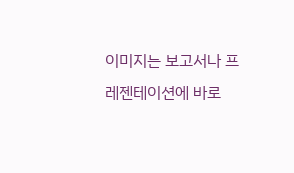이미지는 보고서나 프레젠테이션에 바로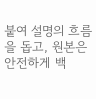붙여 설명의 흐름을 돕고, 원본은 안전하게 백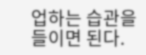업하는 습관을 들이면 된다.